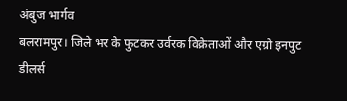अंबुज भार्गव
बलरामपुर। जिले भर के फुटकर उर्वरक विक्रेताओं और एग्रो इनपुट डीलर्स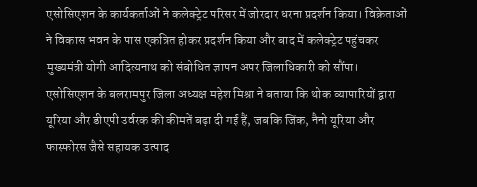एसोसिएशन के कार्यकर्ताओं ने कलेक्ट्रेट परिसर में जोरदार धरना प्रदर्शन किया। विक्रेताओं ने विकास भवन के पास एकत्रित होकर प्रदर्शन किया और बाद में कलेक्ट्रेट पहुंचकर मुख्यमंत्री योगी आदित्यनाथ को संबोधित ज्ञापन अपर जिलाधिकारी को सौंपा।
एसोसिएशन के बलरामपुर जिला अध्यक्ष महेश मिश्रा ने बताया कि थोक व्यापारियों द्वारा यूरिया और डीएपी उर्वरक की कीमतें बढ़ा दी गई हैं, जबकि जिंक, नैनो यूरिया और फास्फोरस जैसे सहायक उत्पाद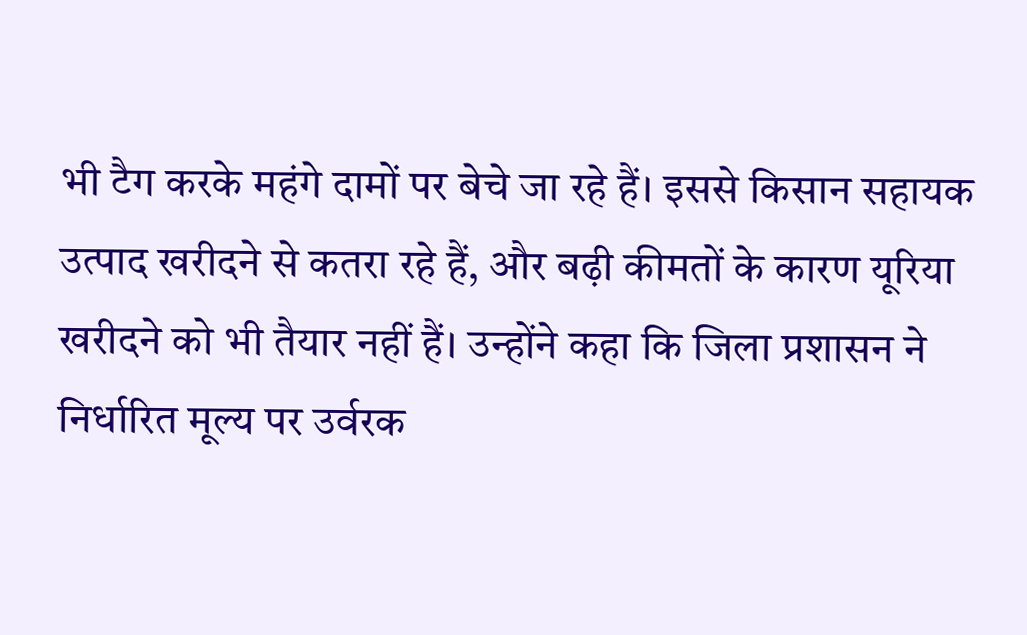भी टैग करके महंगे दामों पर बेचे जा रहे हैं। इससे किसान सहायक उत्पाद खरीदने से कतरा रहे हैं, और बढ़ी कीमतों के कारण यूरिया खरीदने को भी तैयार नहीं हैं। उन्होंने कहा कि जिला प्रशासन ने निर्धारित मूल्य पर उर्वरक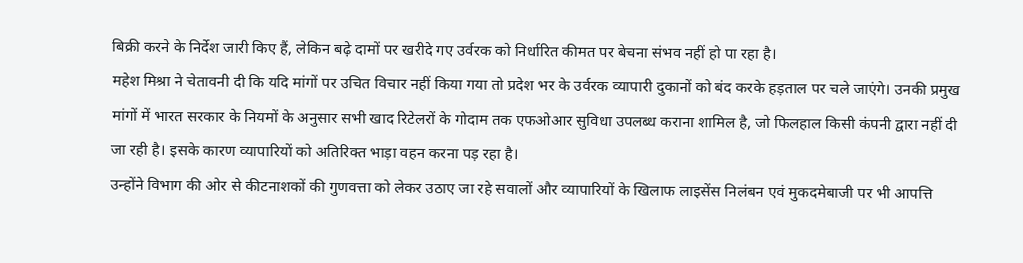बिक्री करने के निर्देश जारी किए हैं, लेकिन बढ़े दामों पर खरीदे गए उर्वरक को निर्धारित कीमत पर बेचना संभव नहीं हो पा रहा है।
महेश मिश्रा ने चेतावनी दी कि यदि मांगों पर उचित विचार नहीं किया गया तो प्रदेश भर के उर्वरक व्यापारी दुकानों को बंद करके हड़ताल पर चले जाएंगे। उनकी प्रमुख मांगों में भारत सरकार के नियमों के अनुसार सभी खाद रिटेलरों के गोदाम तक एफओआर सुविधा उपलब्ध कराना शामिल है, जो फिलहाल किसी कंपनी द्वारा नहीं दी जा रही है। इसके कारण व्यापारियों को अतिरिक्त भाड़ा वहन करना पड़ रहा है।
उन्होंने विभाग की ओर से कीटनाशकों की गुणवत्ता को लेकर उठाए जा रहे सवालों और व्यापारियों के खिलाफ लाइसेंस निलंबन एवं मुकदमेबाजी पर भी आपत्ति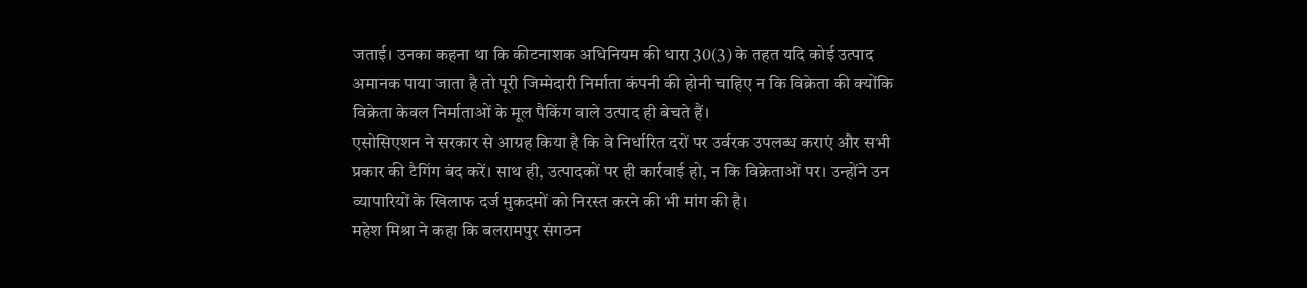जताई। उनका कहना था कि कीटनाशक अधिनियम की धारा 30(3) के तहत यदि कोई उत्पाद अमानक पाया जाता है तो पूरी जिम्मेदारी निर्माता कंपनी की होनी चाहिए न कि विक्रेता की क्योंकि विक्रेता केवल निर्माताओं के मूल पैकिंग वाले उत्पाद ही बेचते हैं।
एसोसिएशन ने सरकार से आग्रह किया है कि वे निर्धारित दरों पर उर्वरक उपलब्ध कराएं और सभी प्रकार की टैगिंग बंद करें। साथ ही, उत्पादकों पर ही कार्रवाई हो, न कि विक्रेताओं पर। उन्होंने उन व्यापारियों के खिलाफ दर्ज मुकदमों को निरस्त करने की भी मांग की है।
महेश मिश्रा ने कहा कि बलरामपुर संगठन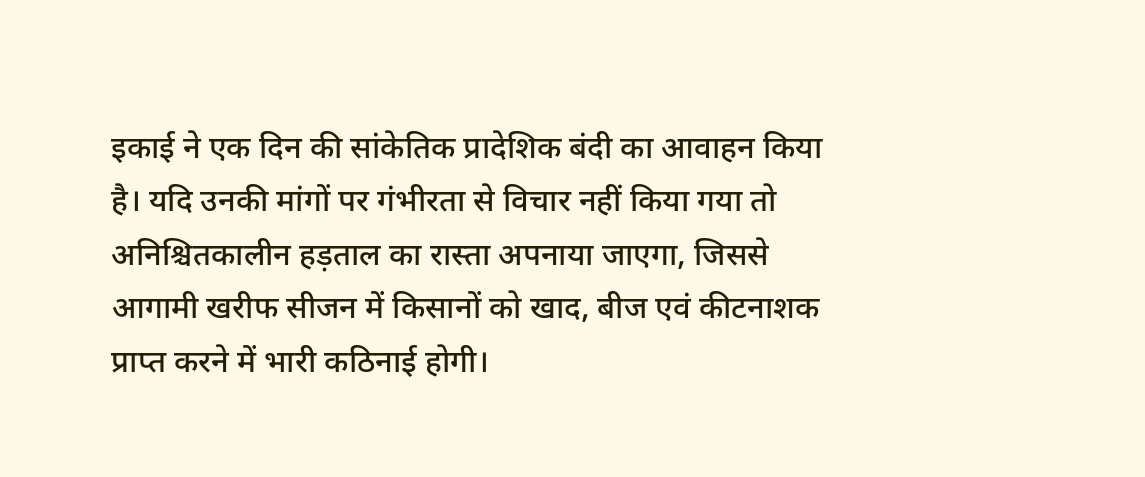इकाई ने एक दिन की सांकेतिक प्रादेशिक बंदी का आवाहन किया है। यदि उनकी मांगों पर गंभीरता से विचार नहीं किया गया तो अनिश्चितकालीन हड़ताल का रास्ता अपनाया जाएगा, जिससे आगामी खरीफ सीजन में किसानों को खाद, बीज एवं कीटनाशक प्राप्त करने में भारी कठिनाई होगी।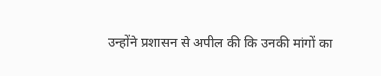उन्होंने प्रशासन से अपील की कि उनकी मांगों का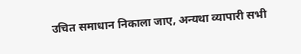उचित समाधान निकाला जाए, अन्यथा व्यापारी सभी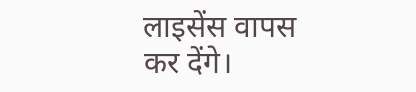लाइसेंस वापस कर देंगे।